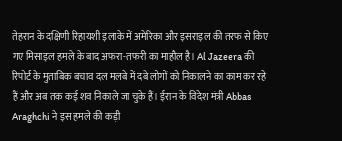तेहरान के दक्षिणी रिहायशी इलाके में अमेरिका और इसराइल की तरफ से किए गए मिसाइल हमले के बाद अफरा-तफरी का माहौल है। Al Jazeera की रिपोर्ट के मुताबिक बचाव दल मलबे में दबे लोगों को निकालने का काम कर रहे हैं और अब तक कई शव निकाले जा चुके हैं। ईरान के विदेश मंत्री Abbas Araghchi ने इस हमले की कड़ी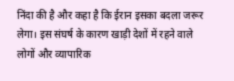निंदा की है और कहा है कि ईरान इसका बदला जरूर लेगा। इस संघर्ष के कारण खाड़ी देशों में रहने वाले लोगों और व्यापारिक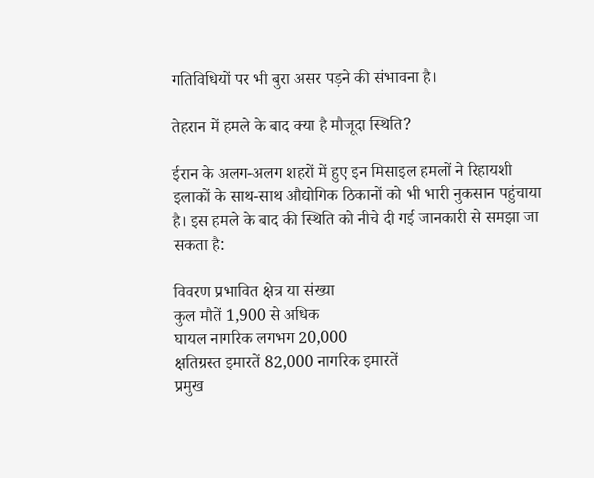गतिविधियों पर भी बुरा असर पड़ने की संभावना है।

तेहरान में हमले के बाद क्या है मौजूदा स्थिति?

ईरान के अलग-अलग शहरों में हुए इन मिसाइल हमलों ने रिहायशी इलाकों के साथ-साथ औद्योगिक ठिकानों को भी भारी नुकसान पहुंचाया है। इस हमले के बाद की स्थिति को नीचे दी गई जानकारी से समझा जा सकता है:

विवरण प्रभावित क्षेत्र या संख्या
कुल मौतें 1,900 से अधिक
घायल नागरिक लगभग 20,000
क्षतिग्रस्त इमारतें 82,000 नागरिक इमारतें
प्रमुख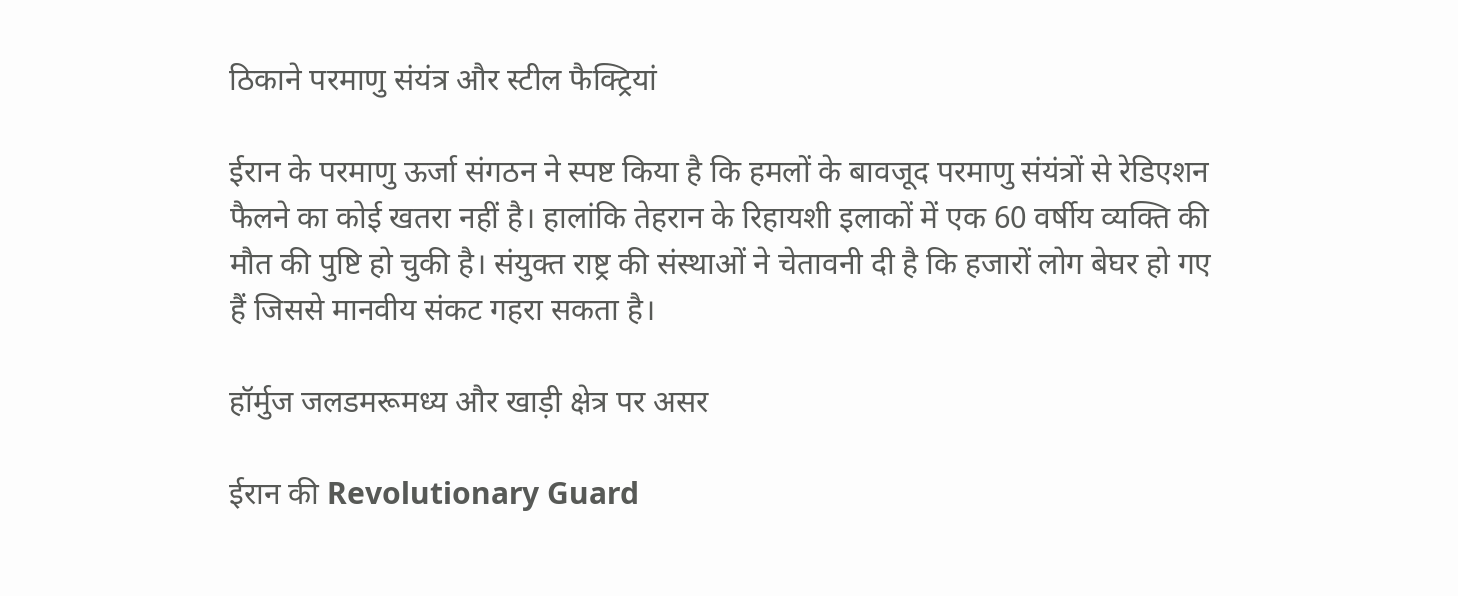ठिकाने परमाणु संयंत्र और स्टील फैक्ट्रियां

ईरान के परमाणु ऊर्जा संगठन ने स्पष्ट किया है कि हमलों के बावजूद परमाणु संयंत्रों से रेडिएशन फैलने का कोई खतरा नहीं है। हालांकि तेहरान के रिहायशी इलाकों में एक 60 वर्षीय व्यक्ति की मौत की पुष्टि हो चुकी है। संयुक्त राष्ट्र की संस्थाओं ने चेतावनी दी है कि हजारों लोग बेघर हो गए हैं जिससे मानवीय संकट गहरा सकता है।

हॉर्मुज जलडमरूमध्य और खाड़ी क्षेत्र पर असर

ईरान की Revolutionary Guard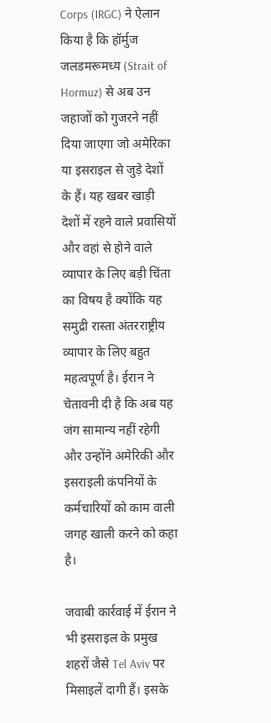Corps (IRGC) ने ऐलान किया है कि हॉर्मुज जलडमरूमध्य (Strait of Hormuz) से अब उन जहाजों को गुजरने नहीं दिया जाएगा जो अमेरिका या इसराइल से जुड़े देशों के हैं। यह खबर खाड़ी देशों में रहने वाले प्रवासियों और वहां से होने वाले व्यापार के लिए बड़ी चिंता का विषय है क्योंकि यह समुद्री रास्ता अंतरराष्ट्रीय व्यापार के लिए बहुत महत्वपूर्ण है। ईरान ने चेतावनी दी है कि अब यह जंग सामान्य नहीं रहेगी और उन्होंने अमेरिकी और इसराइली कंपनियों के कर्मचारियों को काम वाली जगह खाली करने को कहा है।

जवाबी कार्रवाई में ईरान ने भी इसराइल के प्रमुख शहरों जैसे Tel Aviv पर मिसाइलें दागी हैं। इसके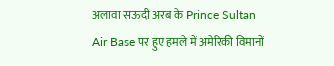अलावा सऊदी अरब के Prince Sultan Air Base पर हुए हमले में अमेरिकी विमानों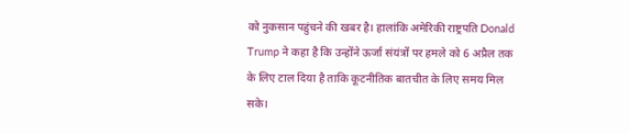को नुकसान पहुंचने की खबर है। हालांकि अमेरिकी राष्ट्रपति Donald Trump ने कहा है कि उन्होंने ऊर्जा संयंत्रों पर हमले को 6 अप्रैल तक के लिए टाल दिया है ताकि कूटनीतिक बातचीत के लिए समय मिल सके।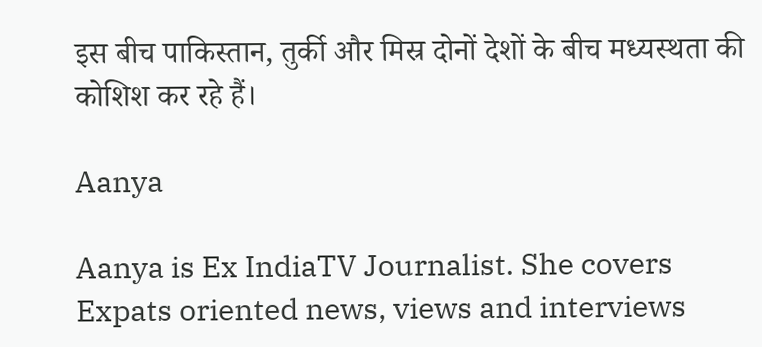इस बीच पाकिस्तान, तुर्की और मिस्र दोनों देशों के बीच मध्यस्थता की कोशिश कर रहे हैं।

Aanya

Aanya is Ex IndiaTV Journalist. She covers Expats oriented news, views and interviews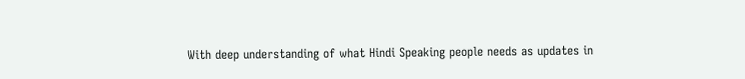With deep understanding of what Hindi Speaking people needs as updates in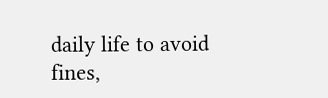daily life to avoid fines,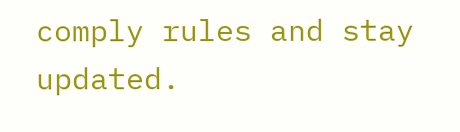comply rules and stay updated.